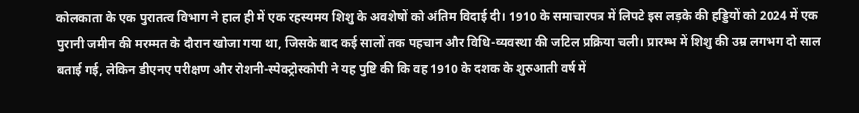कोलकाता के एक पुरातत्व विभाग ने हाल ही में एक रहस्यमय शिशु के अवशेषों को अंतिम विदाई दी। 1910 के समाचारपत्र में लिपटे इस लड़के की हड्डियों को 2024 में एक पुरानी जमीन की मरम्मत के दौरान खोजा गया था, जिसके बाद कई सालों तक पहचान और विधि-व्यवस्था की जटिल प्रक्रिया चली। प्रारम्भ में शिशु की उम्र लगभग दो साल बताई गई, लेकिन डीएनए परीक्षण और रोशनी-स्पेक्ट्रोस्कोपी ने यह पुष्टि की कि वह 1910 के दशक के शुरुआती वर्ष में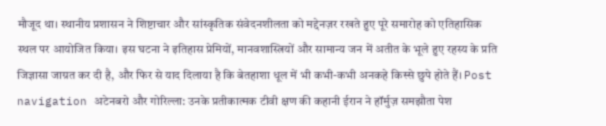मौजूद था। स्थानीय प्रशासन ने शिष्टाचार और सांस्कृतिक संवेदनशीलता को मद्देनज़र रखते हुए पूरे समारोह को एतिहासिक स्थल पर आयोजित किया। इस घटना ने इतिहास प्रेमियों, मानवशास्त्रियों और सामान्य जन में अतीत के भूले हुए रहस्य के प्रति जिज्ञासा जाग्रत कर दी है, और फिर से याद दिलाया है कि बेतहाशा धूल में भी कभी-कभी अनकहे किस्से छुपे होते हैं। Post navigation अटेनबरो और गोरिल्ला: उनके प्रतीकात्मक टीवी क्षण की कहानी ईरान ने हॉर्मुज़ समझौता पेश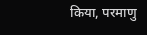किया, परमाणु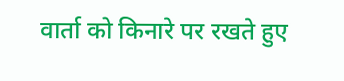वार्ता को किनारे पर रखते हुए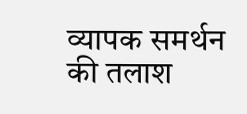व्यापक समर्थन की तलाश